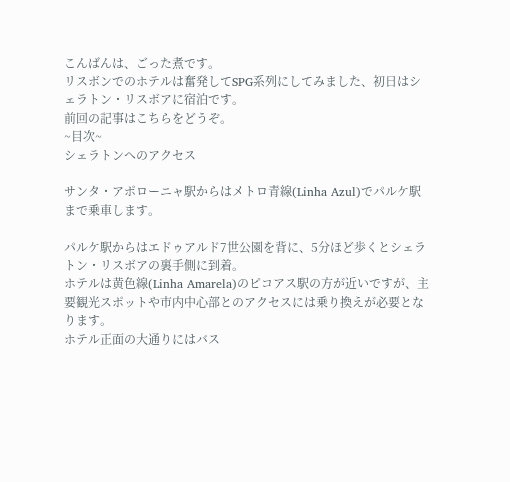こんばんは、ごった煮です。
リスボンでのホテルは奮発してSPG系列にしてみました、初日はシェラトン・リスボアに宿泊です。
前回の記事はこちらをどうぞ。
~目次~
シェラトンへのアクセス

サンタ・アポローニャ駅からはメトロ青線(Linha Azul)でパルケ駅まで乗車します。

パルケ駅からはエドゥアルド7世公園を背に、5分ほど歩くとシェラトン・リスボアの裏手側に到着。
ホテルは黄色線(Linha Amarela)のピコアス駅の方が近いですが、主要観光スポットや市内中心部とのアクセスには乗り換えが必要となります。
ホテル正面の大通りにはバス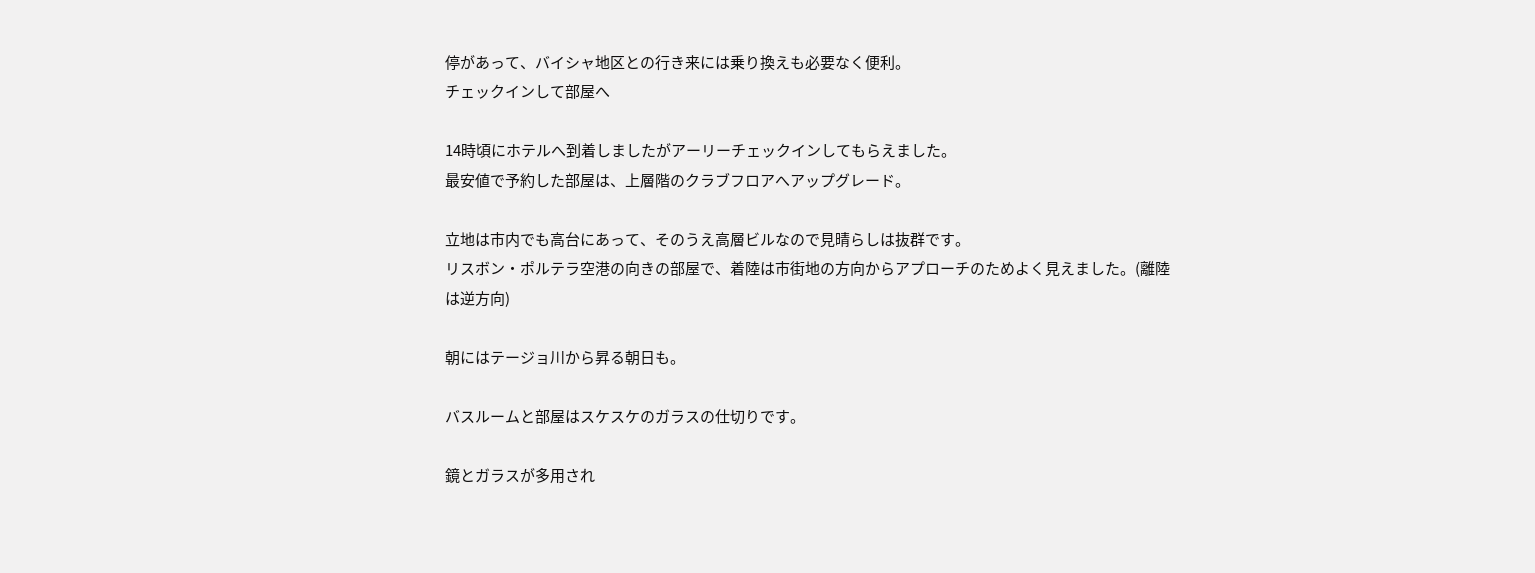停があって、バイシャ地区との行き来には乗り換えも必要なく便利。
チェックインして部屋へ

14時頃にホテルへ到着しましたがアーリーチェックインしてもらえました。
最安値で予約した部屋は、上層階のクラブフロアへアップグレード。

立地は市内でも高台にあって、そのうえ高層ビルなので見晴らしは抜群です。
リスボン・ポルテラ空港の向きの部屋で、着陸は市街地の方向からアプローチのためよく見えました。(離陸は逆方向)

朝にはテージョ川から昇る朝日も。

バスルームと部屋はスケスケのガラスの仕切りです。

鏡とガラスが多用され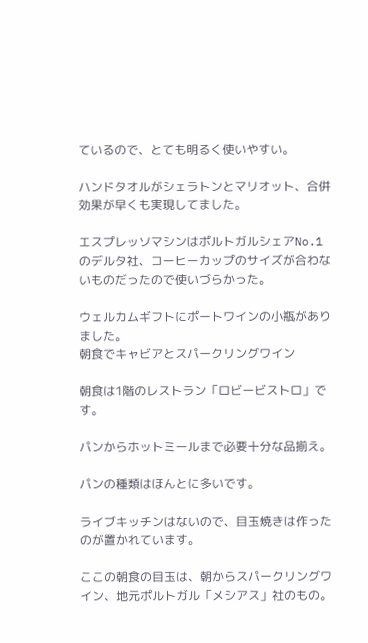ているので、とても明るく使いやすい。

ハンドタオルがシェラトンとマリオット、合併効果が早くも実現してました。

エスプレッソマシンはポルトガルシェアNo.1のデルタ社、コーヒーカップのサイズが合わないものだったので使いづらかった。

ウェルカムギフトにポートワインの小瓶がありました。
朝食でキャビアとスパークリングワイン

朝食は1階のレストラン「ロビービストロ」です。

パンからホットミールまで必要十分な品揃え。

パンの種類はほんとに多いです。

ライブキッチンはないので、目玉焼きは作ったのが置かれています。

ここの朝食の目玉は、朝からスパークリングワイン、地元ポルトガル「メシアス」社のもの。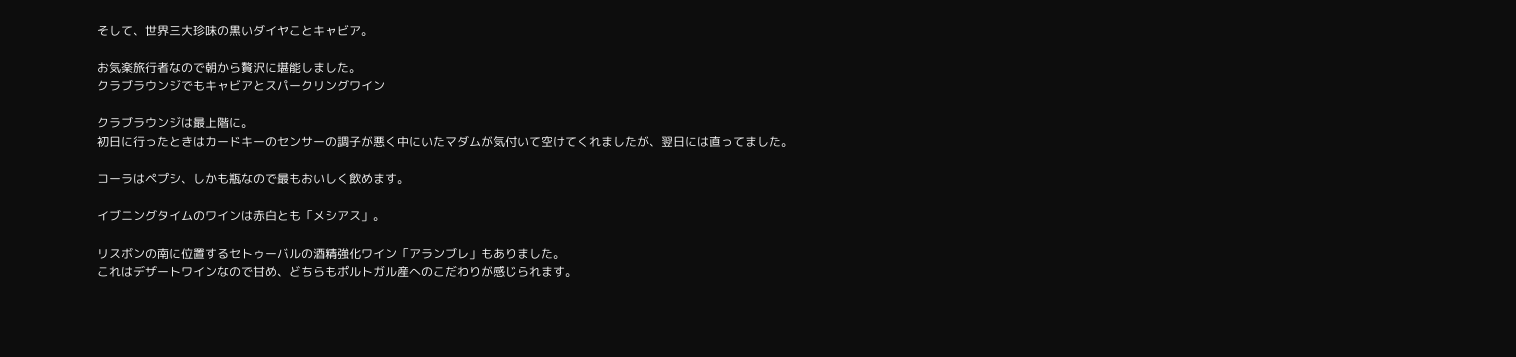そして、世界三大珍味の黒いダイヤことキャビア。

お気楽旅行者なので朝から贅沢に堪能しました。
クラブラウンジでもキャビアとスパークリングワイン

クラブラウンジは最上階に。
初日に行ったときはカードキーのセンサーの調子が悪く中にいたマダムが気付いて空けてくれましたが、翌日には直ってました。

コーラはペプシ、しかも瓶なので最もおいしく飲めます。

イブニングタイムのワインは赤白とも「メシアス」。

リスボンの南に位置するセトゥーバルの酒精強化ワイン「アランブレ」もありました。
これはデザートワインなので甘め、どちらもポルトガル産へのこだわりが感じられます。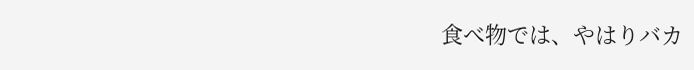食べ物では、やはりバカ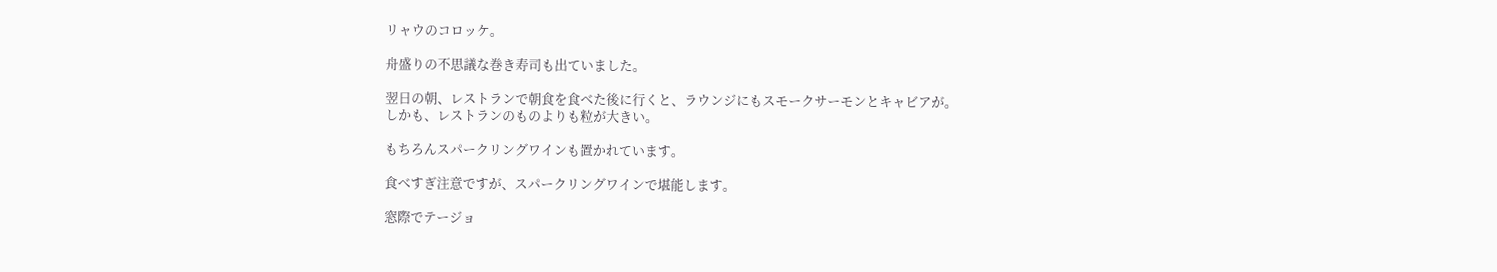リャウのコロッケ。

舟盛りの不思議な巻き寿司も出ていました。

翌日の朝、レストランで朝食を食べた後に行くと、ラウンジにもスモークサーモンとキャビアが。
しかも、レストランのものよりも粒が大きい。

もちろんスパークリングワインも置かれています。

食べすぎ注意ですが、スパークリングワインで堪能します。

窓際でテージョ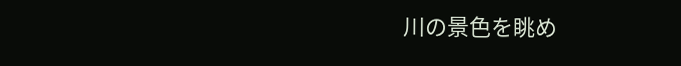川の景色を眺め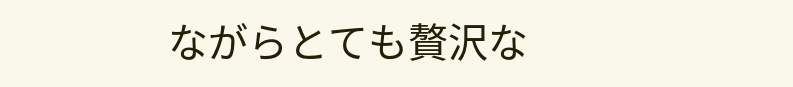ながらとても贅沢な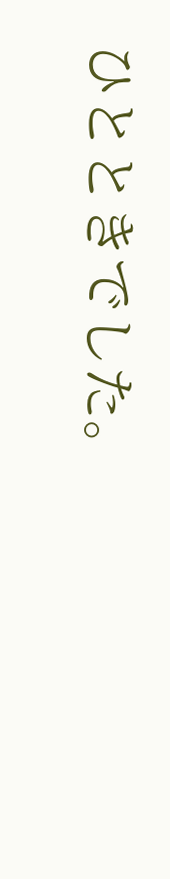ひとときでした。